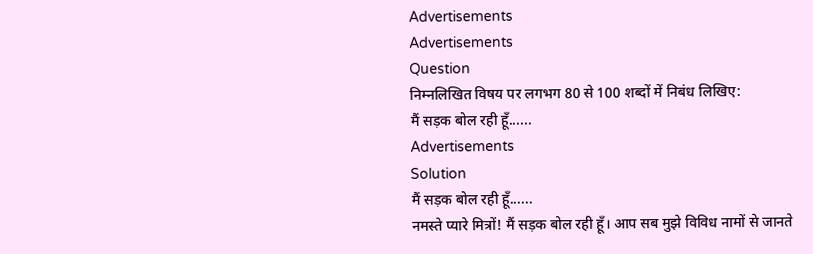Advertisements
Advertisements
Question
निम्नलिखित विषय पर लगभग 80 से 100 शब्दों में निबंध लिखिए:
मैं सड़क बोल रही हूँ......
Advertisements
Solution
मैं सड़क बोल रही हूँ......
नमस्ते प्यारे मित्रों! मैं सड़क बोल रही हूँ। आप सब मुझे विविध नामों से जानते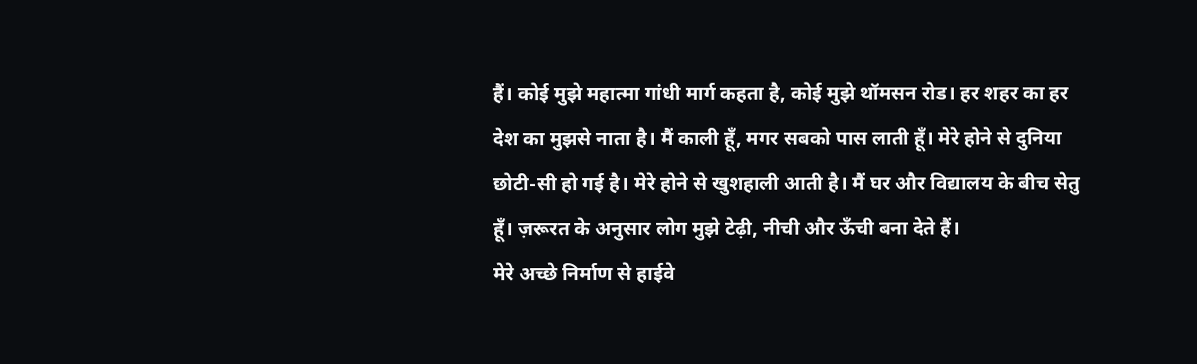हैं। कोई मुझे महात्मा गांधी मार्ग कहता है, कोई मुझे थॉमसन रोड। हर शहर का हर देश का मुझसे नाता है। मैं काली हूँ, मगर सबको पास लाती हूँ। मेरे होने से दुनिया छोटी-सी हो गई है। मेरे होने से खुशहाली आती है। मैं घर और विद्यालय के बीच सेतु हूँ। ज़रूरत के अनुसार लोग मुझे टेढ़ी, नीची और ऊँची बना देते हैं।
मेरे अच्छे निर्माण से हाईवे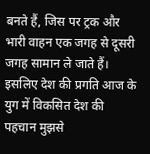बनते हैं, जिस पर ट्रक और भारी वाहन एक जगह से दूसरी जगह सामान ले जाते हैं। इसलिए देश की प्रगति आज के युग में विकसित देश की पहचान मुझसे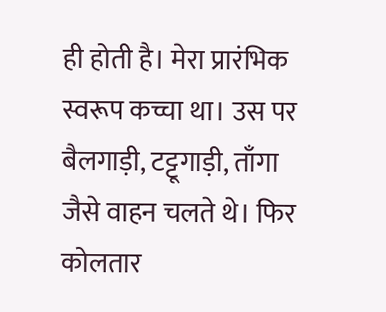ही होती है। मेरा प्रारंभिक स्वरूप कच्चा था। उस पर बैलगाड़ी, टट्टूगाड़ी, ताँगा जैसे वाहन चलते थे। फिर कोलतार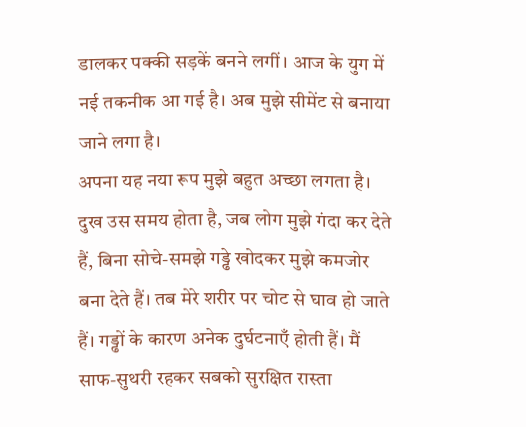डालकर पक्की सड़कें बनने लगीं। आज के युग में नई तकनीक आ गई है। अब मुझे सीमेंट से बनाया जाने लगा है।
अपना यह नया रूप मुझे बहुत अच्छा लगता है। दुख उस समय होता है, जब लोग मुझे गंदा कर देते हैं, बिना सोचे-समझे गड्ढे खोदकर मुझे कमजोर बना देते हैं। तब मेरे शरीर पर चोट से घाव हो जाते हैं। गड्ढों के कारण अनेक दुर्घटनाएँ होती हैं। मैं साफ-सुथरी रहकर सबको सुरक्षित रास्ता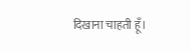दिखाना चाहती हूँ।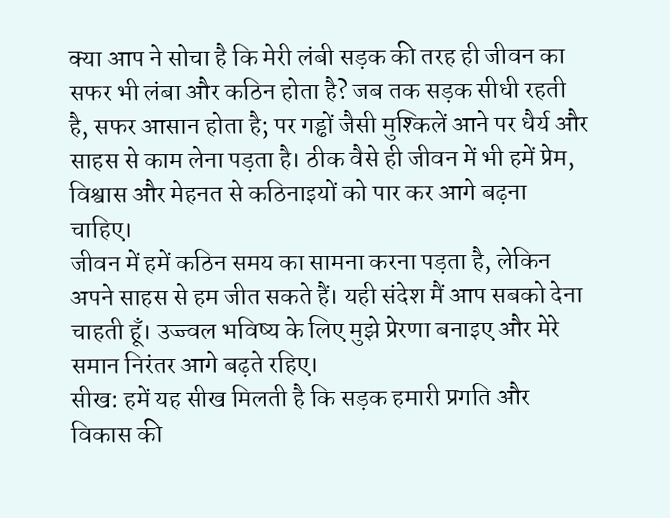क्या आप ने सोचा है कि मेरी लंबी सड़क की तरह ही जीवन का सफर भी लंबा और कठिन होता है? जब तक सड़क सीधी रहती है, सफर आसान होता है; पर गड्ढों जैसी मुश्किलें आने पर धैर्य और साहस से काम लेना पड़ता है। ठीक वैसे ही जीवन में भी हमें प्रेम, विश्वास और मेहनत से कठिनाइयों को पार कर आगे बढ़ना चाहिए।
जीवन में हमें कठिन समय का सामना करना पड़ता है, लेकिन अपने साहस से हम जीत सकते हैं। यही संदेश मैं आप सबको देना चाहती हूँ। उज्ज्वल भविष्य के लिए मुझे प्रेरणा बनाइए और मेरे समान निरंतर आगे बढ़ते रहिए।
सीख: हमें यह सीख मिलती है कि सड़क हमारी प्रगति और विकास की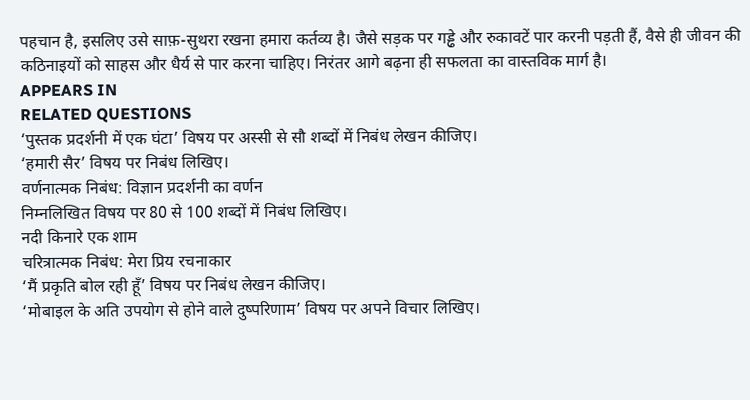पहचान है, इसलिए उसे साफ़-सुथरा रखना हमारा कर्तव्य है। जैसे सड़क पर गड्ढे और रुकावटें पार करनी पड़ती हैं, वैसे ही जीवन की कठिनाइयों को साहस और धैर्य से पार करना चाहिए। निरंतर आगे बढ़ना ही सफलता का वास्तविक मार्ग है।
APPEARS IN
RELATED QUESTIONS
‘पुस्तक प्रदर्शनी में एक घंटा’ विषय पर अस्सी से सौ शब्दों में निबंध लेखन कीजिए।
‘हमारी सैर’ विषय पर निबंध लिखिए।
वर्णनात्मक निबंध: विज्ञान प्रदर्शनी का वर्णन
निम्नलिखित विषय पर 80 से 100 शब्दों में निबंध लिखिए।
नदी किनारे एक शाम
चरित्रात्मक निबंध: मेरा प्रिय रचनाकार
‘मैं प्रकृति बोल रही हूँ’ विषय पर निबंध लेखन कीजिए।
‘मोबाइल के अति उपयोग से होने वाले दुष्परिणाम’ विषय पर अपने विचार लिखिए।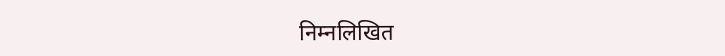निम्नलिखित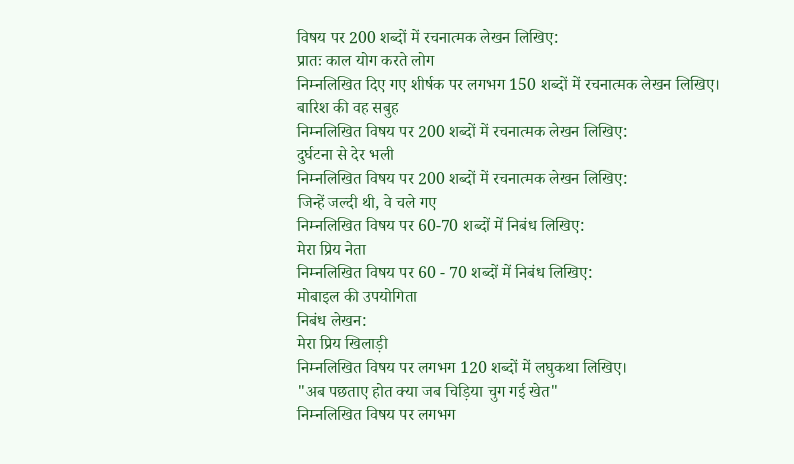विषय पर 200 शब्दों में रचनात्मक लेखन लिखिए:
प्रातः काल योग करते लोग
निम्नलिखित दिए गए शीर्षक पर लगभग 150 शब्दों में रचनात्मक लेखन लिखिए।
बारिश की वह सबुह
निम्नलिखित विषय पर 200 शब्दों में रचनात्मक लेखन लिखिए:
दुर्घटना से देर भली
निम्नलिखित विषय पर 200 शब्दों में रचनात्मक लेखन लिखिए:
जिन्हें जल्दी थी, वे चले गए
निम्नलिखित विषय पर 60-70 शब्दों में निबंध लिखिए:
मेरा प्रिय नेता
निम्नलिखित विषय पर 60 - 70 शब्दों में निबंध लिखिए:
मोबाइल की उपयोगिता
निबंध लेखन:
मेरा प्रिय खिलाड़ी
निम्नलिखित विषय पर लगभग 120 शब्दों में लघुकथा लिखिए।
"अब पछताए होत क्या जब चिड़िया चुग गई खेत"
निम्नलिखित विषय पर लगभग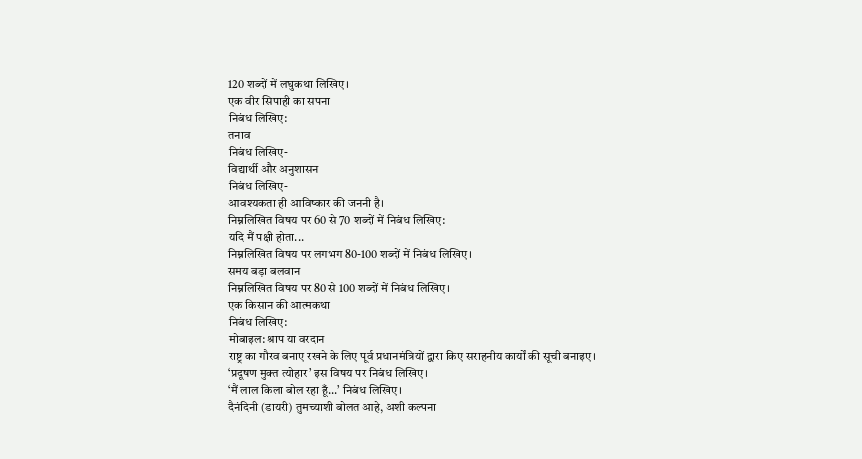120 शब्दों में लघुकथा लिखिए।
एक वीर सिपाही का सपना
निबंध लिखिए:
तनाव
निबंध लिखिए-
विद्यार्थी और अनुशासन
निबंध लिखिए-
आवश्यकता ही आविष्कार की जननी है।
निम्नलिखित विषय पर 60 से 70 शब्दों में निबंध लिखिए:
यदि मैं पक्षी होता...
निम्नलिखित विषय पर लगभग 80-100 शब्दों में निबंध लिखिए।
समय बड़ा बलवान
निम्नलिखित विषय पर 80 से 100 शब्दों में निबंध लिखिए।
एक किसान की आत्मकथा
निबंध लिखिए:
मोबाइल: श्राप या वरदान
राष्ट्र का गौरव बनाए रखने के लिए पूर्व प्रधानमंत्रियों द्वारा किए सराहनीय कार्यों की सूची बनाइए।
‘प्रदूषण मुक्त त्योहार’ इस विषय पर निबंध लिखिए।
‘मैं लाल किला बोल रहा हूँ...’ निबंध लिखिए।
दैनंदिनी (डायरी) तुमच्याशी बोलत आहे, अशी कल्पना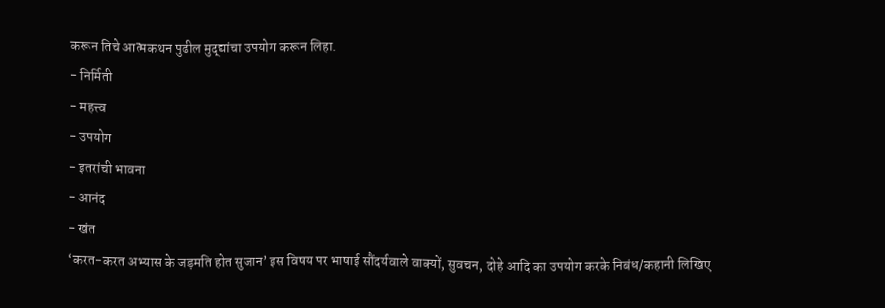करून तिचे आत्मकथन पुढील मुद्द्यांचा उपयोग करून लिहा.
- निर्मिती
- महत्त्व
- उपयोग
- इतरांची भावना
- आनंद
- खंत
‘करत-करत अभ्यास के जड़मति होत सुजान’ इस विषय पर भाषाई सौंदर्यवाले वाक्यों, सुवचन, दोहे आदि का उपयोग करके निबंध/कहानी लिखिए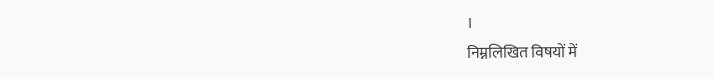।
निम्नलिखित विषयों में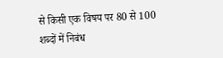से किसी एक विषय पर 80 से 100 शब्दों में निबंध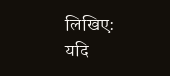लिखिए:
यदि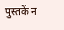पुस्तकें न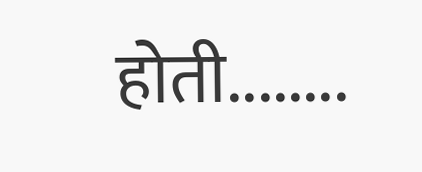होती........